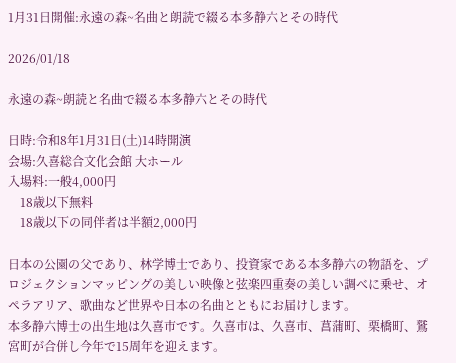1月31日開催:永遠の森~名曲と朗読で綴る本多静六とその時代

2026/01/18

永遠の森~朗読と名曲で綴る本多静六とその時代

日時:令和8年1月31日(土)14時開演
会場:久喜総合文化会館 大ホール
入場料:一般4,000円
    18歳以下無料
    18歳以下の同伴者は半額2,000円

日本の公園の父であり、林学博士であり、投資家である本多静六の物語を、プロジェクションマッピングの美しい映像と弦楽四重奏の美しい調べに乗せ、オペラアリア、歌曲など世界や日本の名曲とともにお届けします。
本多静六博士の出生地は久喜市です。久喜市は、久喜市、菖蒲町、栗橋町、鷲宮町が合併し今年で15周年を迎えます。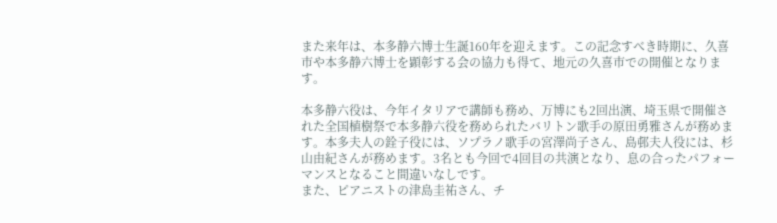また来年は、本多静六博士生誕160年を迎えます。この記念すべき時期に、久喜市や本多静六博士を顕彰する会の協力も得て、地元の久喜市での開催となります。

本多静六役は、今年イタリアで講師も務め、万博にも2回出演、埼玉県で開催された全国植樹祭で本多静六役を務められたバリトン歌手の原田勇雅さんが務めます。本多夫人の銓子役には、ソプラノ歌手の宮澤尚子さん、島邨夫人役には、杉山由紀さんが務めます。3名とも今回で4回目の共演となり、息の合ったパフォーマンスとなること間違いなしです。
また、ピアニストの津島圭祐さん、チ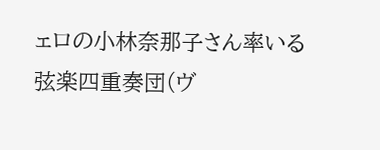ェロの小林奈那子さん率いる弦楽四重奏団(ヴ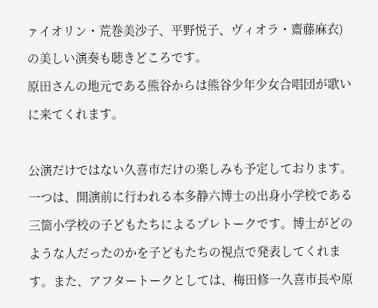ァイオリン・荒巻美沙子、平野悦子、ヴィオラ・齋藤麻衣)の美しい演奏も聴きどころです。
原田さんの地元である熊谷からは熊谷少年少女合唱団が歌いに来てくれます。

公演だけではない久喜市だけの楽しみも予定しております。一つは、開演前に行われる本多静六博士の出身小学校である三箇小学校の子どもたちによるプレトークです。博士がどのような人だったのかを子どもたちの視点で発表してくれます。また、アフタートークとしては、梅田修一久喜市長や原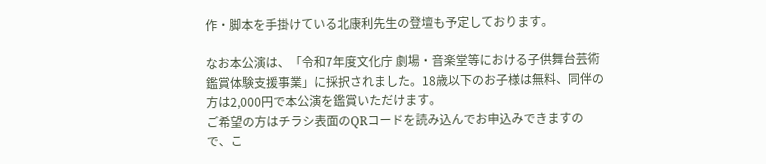作・脚本を手掛けている北康利先生の登壇も予定しております。

なお本公演は、「令和7年度文化庁 劇場・音楽堂等における子供舞台芸術鑑賞体験支援事業」に採択されました。18歳以下のお子様は無料、同伴の方は2,000円で本公演を鑑賞いただけます。
ご希望の方はチラシ表面のQRコードを読み込んでお申込みできますので、こ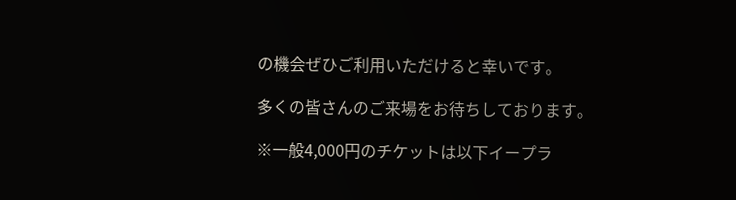の機会ぜひご利用いただけると幸いです。

多くの皆さんのご来場をお待ちしております。

※一般4,000円のチケットは以下イープラ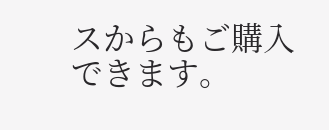スからもご購入できます。